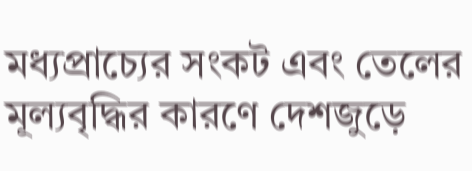মধ্যপ্রাচ্যের সংকট এবং তেলের মূল্যবৃদ্ধির কারণে দেশজুড়ে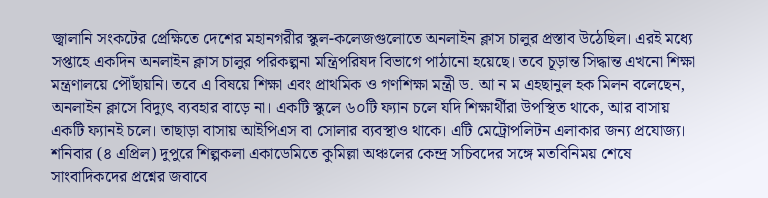জ্বালানি সংকটের প্রেক্ষিতে দেশের মহানগরীর স্কুল-কলেজগুলোতে অনলাইন ক্লাস চালুর প্রস্তাব উঠেছিল। এরই মধ্যে সপ্তাহে একদিন অনলাইন ক্লাস চালুর পরিকল্পনা মন্ত্রিপরিষদ বিভাগে পাঠানো হয়েছে। তবে চূড়ান্ত সিদ্ধান্ত এখনো শিক্ষা মন্ত্রণালয়ে পৌঁছায়নি। তবে এ বিষয়ে শিক্ষা এবং প্রাথমিক ও গণশিক্ষা মন্ত্রী ড. আ ন ম এহছানুল হক মিলন বলেছেন, অনলাইন ক্লাসে বিদ্যুৎ ব্যবহার বাড়ে না। একটি স্কুলে ৬০টি ফ্যান চলে যদি শিক্ষার্থীরা উপস্থিত থাকে, আর বাসায় একটি ফ্যানই চলে। তাছাড়া বাসায় আইপিএস বা সোলার ব্যবস্থাও থাকে। এটি মেট্রোপলিটন এলাকার জন্য প্রযোজ্য।
শনিবার (৪ এপ্রিল) দুপুরে শিল্পকলা একাডেমিতে কুমিল্লা অঞ্চলের কেন্দ্র সচিবদের সঙ্গে মতবিনিময় শেষে সাংবাদিকদের প্রশ্নের জবাবে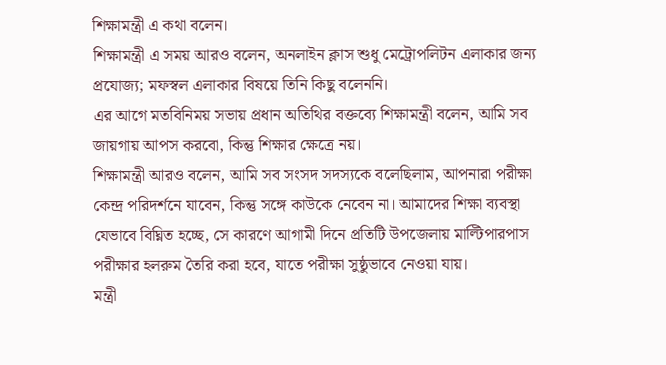শিক্ষামন্ত্রী এ কথা বলেন।
শিক্ষামন্ত্রী এ সময় আরও বলেন, অনলাইন ক্লাস শুধু মেট্রোপলিটন এলাকার জন্য প্রযোজ্য; মফস্বল এলাকার বিষয়ে তিনি কিছু বলেননি।
এর আগে মতবিনিময় সভায় প্রধান অতিথির বক্তব্যে শিক্ষামন্ত্রী বলেন, আমি সব জায়গায় আপস করবো, কিন্তু শিক্ষার ক্ষেত্রে নয়।
শিক্ষামন্ত্রী আরও বলেন, আমি সব সংসদ সদস্যকে বলেছিলাম, আপনারা পরীক্ষা কেন্দ্র পরিদর্শনে যাবেন, কিন্তু সঙ্গে কাউকে নেবেন না। আমাদের শিক্ষা ব্যবস্থা যেভাবে বিঘ্নিত হচ্ছে, সে কারণে আগামী দিনে প্রতিটি উপজেলায় মাল্টিপারপাস পরীক্ষার হলরুম তৈরি করা হবে, যাতে পরীক্ষা সুষ্ঠুভাবে নেওয়া যায়।
মন্ত্রী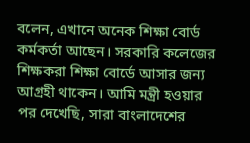বলেন, এখানে অনেক শিক্ষা বোর্ড কর্মকর্তা আছেন। সরকারি কলেজের শিক্ষকরা শিক্ষা বোর্ডে আসার জন্য আগ্রহী থাকেন। আমি মন্ত্রী হওয়ার পর দেখেছি, সারা বাংলাদেশের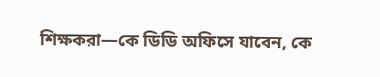শিক্ষকরা—কে ডিডি অফিসে যাবেন, কে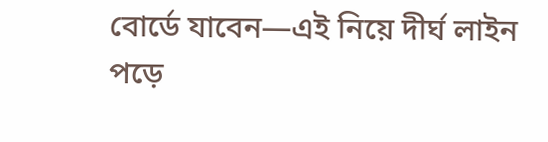বোর্ডে যাবেন—এই নিয়ে দীর্ঘ লাইন পড়ে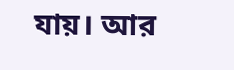যায়। আর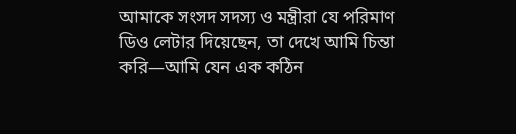আমাকে সংসদ সদস্য ও মন্ত্রীরা যে পরিমাণ ডিও লেটার দিয়েছেন, তা দেখে আমি চিন্তা করি—আমি যেন এক কঠিন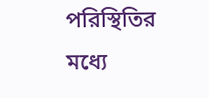পরিস্থিতির মধ্যে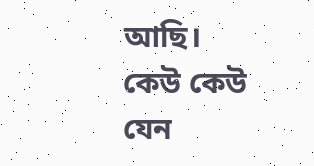আছি। কেউ কেউ যেন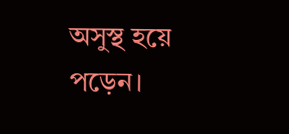অসুস্থ হয়ে পড়েন।